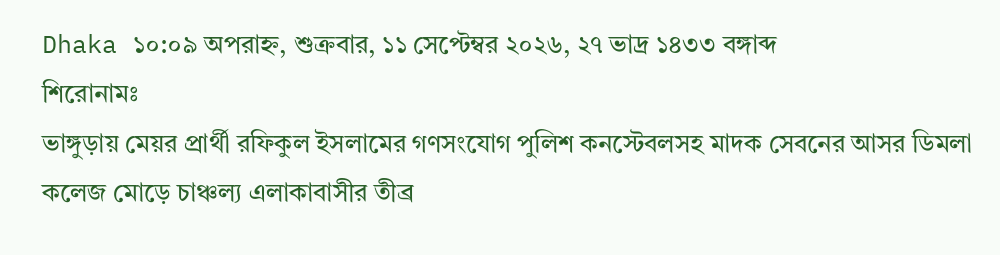Dhaka ১০:০৯ অপরাহ্ন, শুক্রবার, ১১ সেপ্টেম্বর ২০২৬, ২৭ ভাদ্র ১৪৩৩ বঙ্গাব্দ
শিরোনামঃ
ভাঙ্গুড়ায় মেয়র প্রার্থী রফিকুল ইসলামের গণসংযোগ পুলিশ কনস্টেবলসহ মাদক সেবনের আসর ডিমলা কলেজ মোড়ে চাঞ্চল্য এলাকাবাসীর তীব্র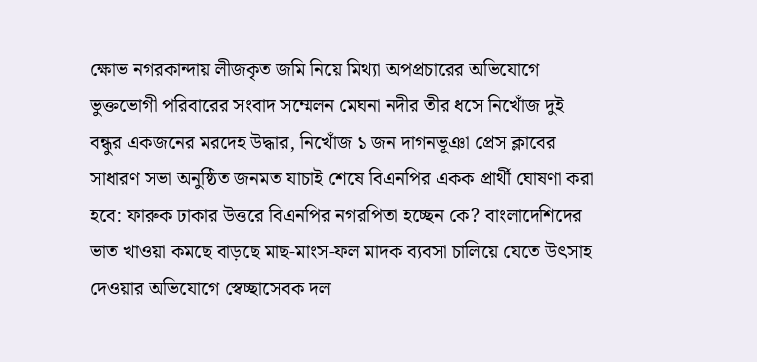ক্ষোভ নগরকান্দায় লীজকৃত জমি নিয়ে মিথ্যা অপপ্রচারের অভিযোগে ভুক্তভোগী পরিবারের সংবাদ সম্মেলন মেঘনা নদীর তীর ধসে নিখোঁজ দুই বন্ধুর একজনের মরদেহ উদ্ধার, নিখোঁজ ১ জন দাগনভূঞা প্রেস ক্লাবের সাধারণ সভা অনুষ্ঠিত জনমত যাচাই শেষে বিএনপির একক প্রার্থী ঘোষণা করা হবে: ফারুক ঢাকার উত্তরে বিএনপির নগরপিতা হচ্ছেন কে? বাংলাদেশিদের ভাত খাওয়া কমছে বাড়ছে মাছ-মাংস-ফল মাদক ব্যবসা চালিয়ে যেতে উৎসাহ দেওয়ার অভিযোগে স্বেচ্ছাসেবক দল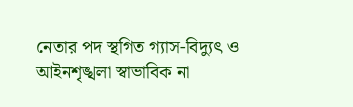নেতার পদ স্থগিত গ্যাস-বিদ্যুৎ ও আইনশৃঙ্খলা স্বাভাবিক না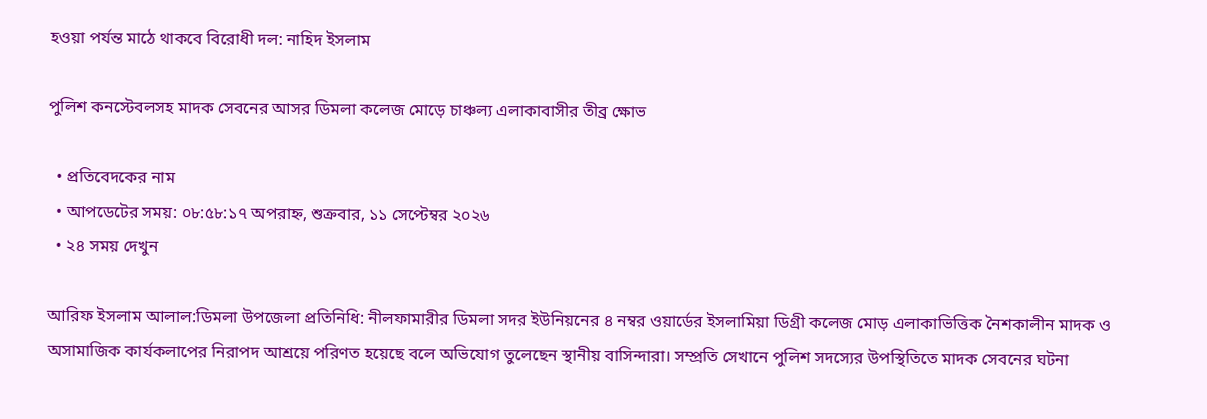হওয়া পর্যন্ত মাঠে থাকবে বিরোধী দল: নাহিদ ইসলাম

পুলিশ কনস্টেবলসহ মাদক সেবনের আসর ডিমলা কলেজ মোড়ে চাঞ্চল্য এলাকাবাসীর তীব্র ক্ষোভ

  • প্রতিবেদকের নাম
  • আপডেটের সময়: ০৮:৫৮:১৭ অপরাহ্ন, শুক্রবার, ১১ সেপ্টেম্বর ২০২৬
  • ২৪ সময় দেখুন

আরিফ ইসলাম আলাল:ডিমলা উপজেলা প্রতিনিধি: নীলফামারীর ডিমলা সদর ইউনিয়নের ৪ নম্বর ওয়ার্ডের ইসলামিয়া ডিগ্রী কলেজ মোড় এলাকাভিত্তিক নৈশকালীন মাদক ও অসামাজিক কার্যকলাপের নিরাপদ আশ্রয়ে পরিণত হয়েছে বলে অভিযোগ তুলেছেন স্থানীয় বাসিন্দারা। সম্প্রতি সেখানে পুলিশ সদস্যের উপস্থিতিতে মাদক সেবনের ঘটনা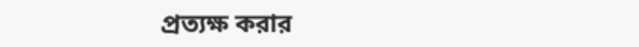প্রত্যক্ষ করার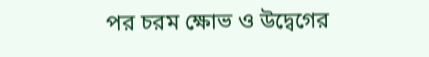পর চরম ক্ষোভ ও উদ্বেগের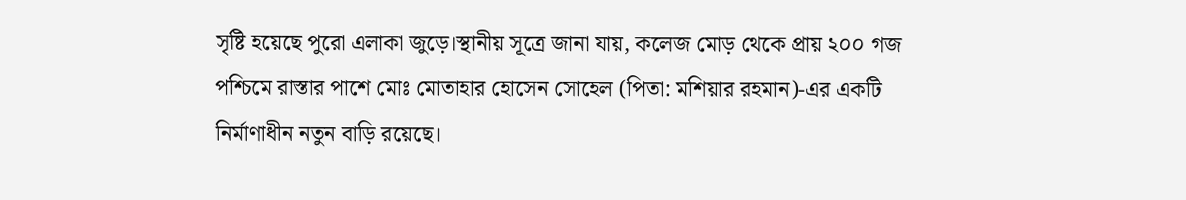সৃষ্টি হয়েছে পুরো এলাকা জুড়ে।স্থানীয় সূত্রে জানা যায়, কলেজ মোড় থেকে প্রায় ২০০ গজ পশ্চিমে রাস্তার পাশে মোঃ মোতাহার হোসেন সোহেল (পিতা: মশিয়ার রহমান)-এর একটি নির্মাণাধীন নতুন বাড়ি রয়েছে।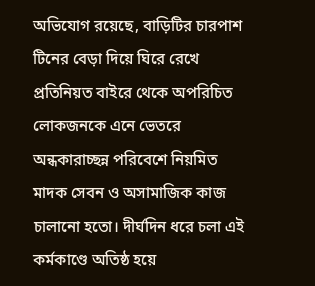অভিযোগ রয়েছে, বাড়িটির চারপাশ টিনের বেড়া দিয়ে ঘিরে রেখে প্রতিনিয়ত বাইরে থেকে অপরিচিত লোকজনকে এনে ভেতরে অন্ধকারাচ্ছন্ন পরিবেশে নিয়মিত মাদক সেবন ও অসামাজিক কাজ চালানো হতো। দীর্ঘদিন ধরে চলা এই কর্মকাণ্ডে অতিষ্ঠ হয়ে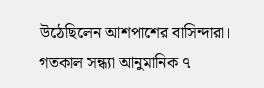উঠেছিলেন আশপাশের বাসিন্দারা। গতকাল সন্ধ্যা আনুমানিক ৭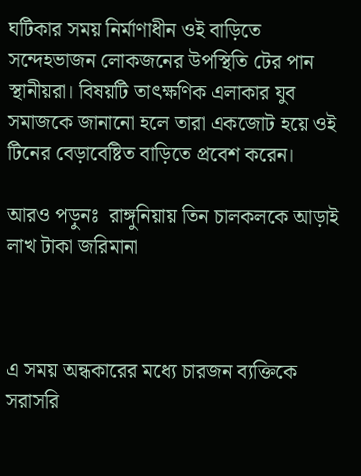ঘটিকার সময় নির্মাণাধীন ওই বাড়িতে সন্দেহভাজন লোকজনের উপস্থিতি টের পান স্থানীয়রা। বিষয়টি তাৎক্ষণিক এলাকার যুব সমাজকে জানানো হলে তারা একজোট হয়ে ওই টিনের বেড়াবেষ্টিত বাড়িতে প্রবেশ করেন।

আরও পড়ুনঃ  রাঙ্গুনিয়ায় তিন চালকলকে আড়াই লাখ টাকা জরিমানা



এ সময় অন্ধকারের মধ্যে চারজন ব্যক্তিকে সরাসরি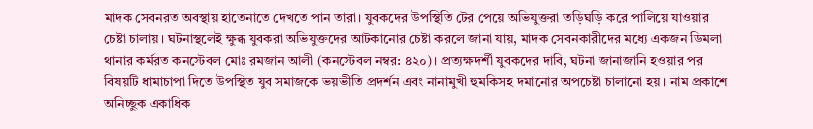মাদক সেবনরত অবস্থায় হাতেনাতে দেখতে পান তারা। যুবকদের উপস্থিতি টের পেয়ে অভিযুক্তরা তড়িঘড়ি করে পালিয়ে যাওয়ার চেষ্টা চালায়। ঘটনাস্থলেই ক্ষুব্ধ যুবকরা অভিযুক্তদের আটকানোর চেষ্টা করলে জানা যায়, মাদক সেবনকারীদের মধ্যে একজন ডিমলা থানার কর্মরত কনস্টেবল মোঃ রমজান আলী (কনস্টেবল নম্বর: ৪২০)। প্রত্যক্ষদর্শী যুবকদের দাবি, ঘটনা জানাজানি হওয়ার পর বিষয়টি ধামাচাপা দিতে উপস্থিত যুব সমাজকে ভয়ভীতি প্রদর্শন এবং নানামুখী হুমকিসহ দমানোর অপচেষ্টা চালানো হয়। নাম প্রকাশে অনিচ্ছুক একাধিক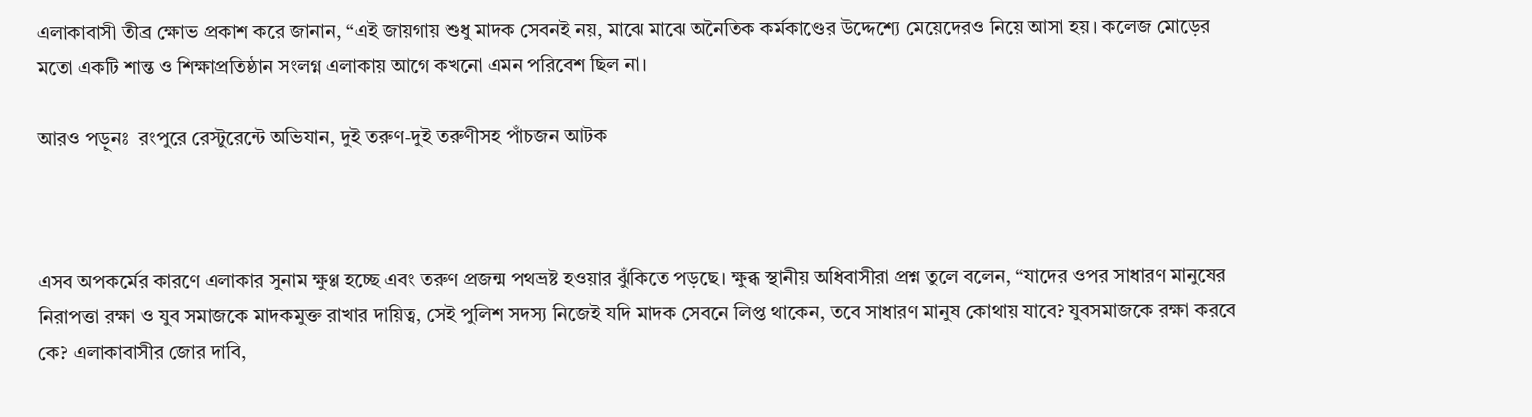এলাকাবাসী তীব্র ক্ষোভ প্রকাশ করে জানান, “এই জায়গায় শুধু মাদক সেবনই নয়, মাঝে মাঝে অনৈতিক কর্মকাণ্ডের উদ্দেশ্যে মেয়েদেরও নিয়ে আসা হয়। কলেজ মোড়ের মতো একটি শান্ত ও শিক্ষাপ্রতিষ্ঠান সংলগ্ন এলাকায় আগে কখনো এমন পরিবেশ ছিল না।

আরও পড়ুনঃ  রংপুরে রেস্টুরেন্টে অভিযান, দুই তরুণ-দুই তরুণীসহ পাঁচজন আটক



এসব অপকর্মের কারণে এলাকার সুনাম ক্ষুণ্ণ হচ্ছে এবং তরুণ প্রজন্ম পথভ্রষ্ট হওয়ার ঝুঁকিতে পড়ছে। ক্ষুব্ধ স্থানীয় অধিবাসীরা প্রশ্ন তুলে বলেন, “যাদের ওপর সাধারণ মানুষের নিরাপত্তা রক্ষা ও যুব সমাজকে মাদকমুক্ত রাখার দায়িত্ব, সেই পুলিশ সদস্য নিজেই যদি মাদক সেবনে লিপ্ত থাকেন, তবে সাধারণ মানুষ কোথায় যাবে? যুবসমাজকে রক্ষা করবে কে? এলাকাবাসীর জোর দাবি,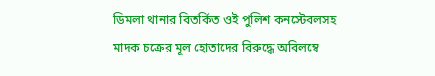ডিমলা থানার বিতর্কিত ওই পুলিশ কনস্টেবলসহ মাদক চক্রের মূল হোতাদের বিরুদ্ধে অবিলম্বে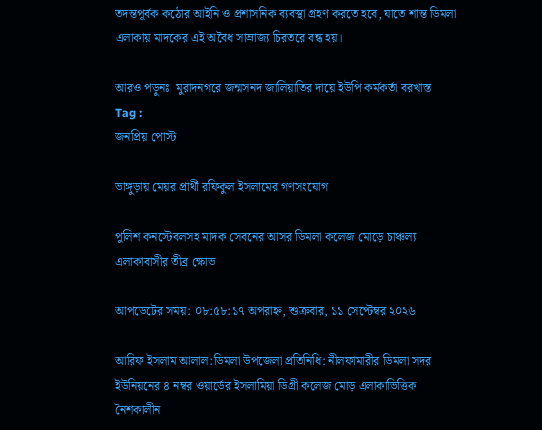তদন্তপূর্বক কঠোর আইনি ও প্রশাসনিক ব্যবস্থা গ্রহণ করতে হবে, যাতে শান্ত ডিমলা এলাকায় মাদকের এই অবৈধ সাম্রাজ্য চিরতরে বন্ধ হয়।

আরও পড়ুনঃ  মুরাদনগরে জন্মসনদ জালিয়াতির দায়ে ইউপি কর্মকর্তা বরখাস্ত
Tag :
জনপ্রিয় পোস্ট

ভাঙ্গুড়ায় মেয়র প্রার্থী রফিকুল ইসলামের গণসংযোগ

পুলিশ কনস্টেবলসহ মাদক সেবনের আসর ডিমলা কলেজ মোড়ে চাঞ্চল্য এলাকাবাসীর তীব্র ক্ষোভ

আপডেটের সময়: ০৮:৫৮:১৭ অপরাহ্ন, শুক্রবার, ১১ সেপ্টেম্বর ২০২৬

আরিফ ইসলাম আলাল:ডিমলা উপজেলা প্রতিনিধি: নীলফামারীর ডিমলা সদর ইউনিয়নের ৪ নম্বর ওয়ার্ডের ইসলামিয়া ডিগ্রী কলেজ মোড় এলাকাভিত্তিক নৈশকালীন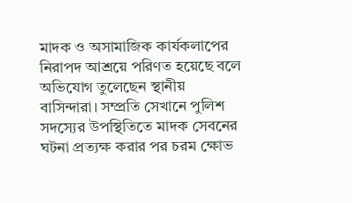মাদক ও অসামাজিক কার্যকলাপের নিরাপদ আশ্রয়ে পরিণত হয়েছে বলে অভিযোগ তুলেছেন স্থানীয় বাসিন্দারা। সম্প্রতি সেখানে পুলিশ সদস্যের উপস্থিতিতে মাদক সেবনের ঘটনা প্রত্যক্ষ করার পর চরম ক্ষোভ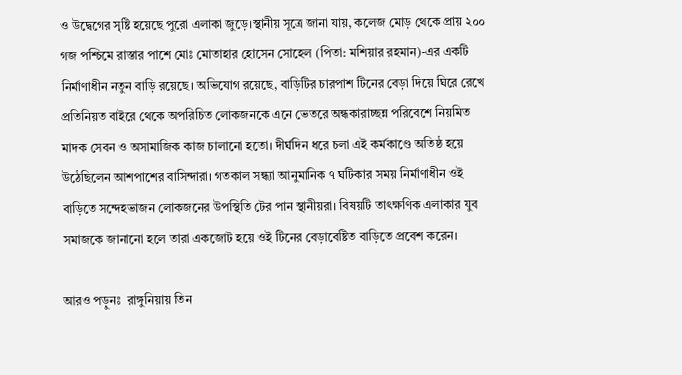ও উদ্বেগের সৃষ্টি হয়েছে পুরো এলাকা জুড়ে।স্থানীয় সূত্রে জানা যায়, কলেজ মোড় থেকে প্রায় ২০০ গজ পশ্চিমে রাস্তার পাশে মোঃ মোতাহার হোসেন সোহেল (পিতা: মশিয়ার রহমান)-এর একটি নির্মাণাধীন নতুন বাড়ি রয়েছে। অভিযোগ রয়েছে, বাড়িটির চারপাশ টিনের বেড়া দিয়ে ঘিরে রেখে প্রতিনিয়ত বাইরে থেকে অপরিচিত লোকজনকে এনে ভেতরে অন্ধকারাচ্ছন্ন পরিবেশে নিয়মিত মাদক সেবন ও অসামাজিক কাজ চালানো হতো। দীর্ঘদিন ধরে চলা এই কর্মকাণ্ডে অতিষ্ঠ হয়ে উঠেছিলেন আশপাশের বাসিন্দারা। গতকাল সন্ধ্যা আনুমানিক ৭ ঘটিকার সময় নির্মাণাধীন ওই বাড়িতে সন্দেহভাজন লোকজনের উপস্থিতি টের পান স্থানীয়রা। বিষয়টি তাৎক্ষণিক এলাকার যুব সমাজকে জানানো হলে তারা একজোট হয়ে ওই টিনের বেড়াবেষ্টিত বাড়িতে প্রবেশ করেন।

আরও পড়ুনঃ  রাঙ্গুনিয়ায় তিন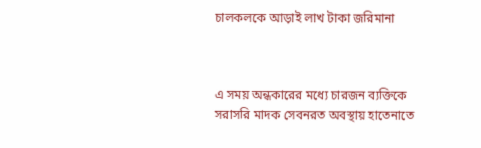চালকলকে আড়াই লাখ টাকা জরিমানা



এ সময় অন্ধকারের মধ্যে চারজন ব্যক্তিকে সরাসরি মাদক সেবনরত অবস্থায় হাতেনাতে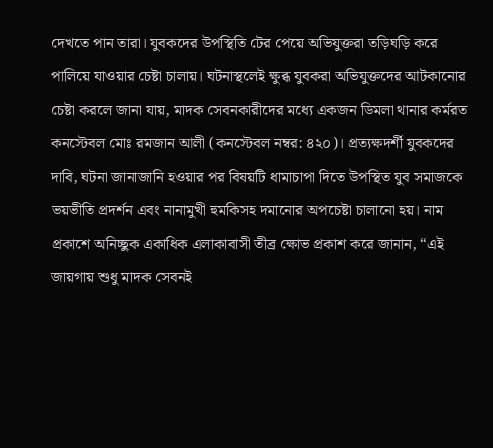দেখতে পান তারা। যুবকদের উপস্থিতি টের পেয়ে অভিযুক্তরা তড়িঘড়ি করে পালিয়ে যাওয়ার চেষ্টা চালায়। ঘটনাস্থলেই ক্ষুব্ধ যুবকরা অভিযুক্তদের আটকানোর চেষ্টা করলে জানা যায়, মাদক সেবনকারীদের মধ্যে একজন ডিমলা থানার কর্মরত কনস্টেবল মোঃ রমজান আলী (কনস্টেবল নম্বর: ৪২০)। প্রত্যক্ষদর্শী যুবকদের দাবি, ঘটনা জানাজানি হওয়ার পর বিষয়টি ধামাচাপা দিতে উপস্থিত যুব সমাজকে ভয়ভীতি প্রদর্শন এবং নানামুখী হুমকিসহ দমানোর অপচেষ্টা চালানো হয়। নাম প্রকাশে অনিচ্ছুক একাধিক এলাকাবাসী তীব্র ক্ষোভ প্রকাশ করে জানান, “এই জায়গায় শুধু মাদক সেবনই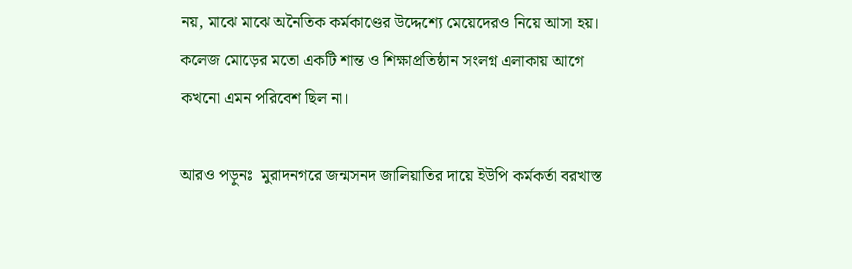নয়, মাঝে মাঝে অনৈতিক কর্মকাণ্ডের উদ্দেশ্যে মেয়েদেরও নিয়ে আসা হয়। কলেজ মোড়ের মতো একটি শান্ত ও শিক্ষাপ্রতিষ্ঠান সংলগ্ন এলাকায় আগে কখনো এমন পরিবেশ ছিল না।

আরও পড়ুনঃ  মুরাদনগরে জন্মসনদ জালিয়াতির দায়ে ইউপি কর্মকর্তা বরখাস্ত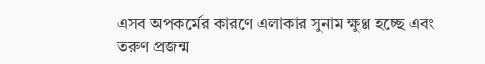এসব অপকর্মের কারণে এলাকার সুনাম ক্ষুণ্ণ হচ্ছে এবং তরুণ প্রজন্ম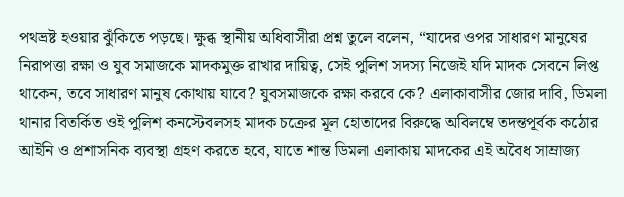পথভ্রষ্ট হওয়ার ঝুঁকিতে পড়ছে। ক্ষুব্ধ স্থানীয় অধিবাসীরা প্রশ্ন তুলে বলেন, “যাদের ওপর সাধারণ মানুষের নিরাপত্তা রক্ষা ও যুব সমাজকে মাদকমুক্ত রাখার দায়িত্ব, সেই পুলিশ সদস্য নিজেই যদি মাদক সেবনে লিপ্ত থাকেন, তবে সাধারণ মানুষ কোথায় যাবে? যুবসমাজকে রক্ষা করবে কে? এলাকাবাসীর জোর দাবি, ডিমলা থানার বিতর্কিত ওই পুলিশ কনস্টেবলসহ মাদক চক্রের মূল হোতাদের বিরুদ্ধে অবিলম্বে তদন্তপূর্বক কঠোর আইনি ও প্রশাসনিক ব্যবস্থা গ্রহণ করতে হবে, যাতে শান্ত ডিমলা এলাকায় মাদকের এই অবৈধ সাম্রাজ্য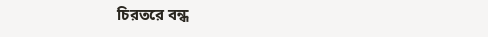চিরতরে বন্ধ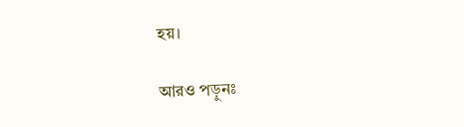হয়।

আরও পড়ুনঃ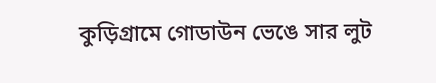কুড়িগ্রামে গোডাউন ভেঙে সার লুট